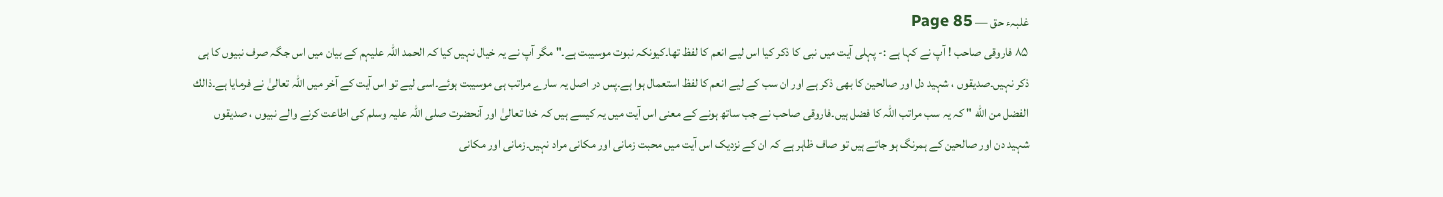غلبہء حق — Page 85
۸۵ فاروقی صاحب ! آپ نے کہا ہے :- پہلی آیت میں نبی کا ذکر کیا اس لیے انعم کا لفظ تھا۔کیونکہ نبوت موسیبت ہے۔" مگر آپ نے یہ خیال نہیں کیا کہ الحمد اللہ علیہم کے بیان میں اس جگہ صرف نبیوں کا ہی ذکر نہیں۔صدیقوں ، شہید دل اور صالحین کا بھی ذکر ہے اور ان سب کے لیے انعم کا لفظ استعمال ہوا ہے۔پس در اصل یہ سارے مراتب ہی موسیبت ہوئے۔اسی لیے تو اس آیت کے آخر میں اللہ تعالیٰ نے فرمایا ہے۔ذالك الفضل من الله " کہ یہ سب مراتب اللہ کا فضل ہیں۔فاروقی صاحب نے جب ساتھ ہونے کے معنی اس آیت میں یہ کیسے ہیں کہ خدا تعالیٰ اور آنحضرت صلی اللہ علیہ وسلم کی اطاعت کرنے والے نبیوں ، صدیقوں شہید دن اور صالحین کے ہمرنگ ہو جاتے ہیں تو صاف ظاہر ہے کہ ان کے نزدیک اس آیت میں محبت زمانی اور مکانی مراد نہیں۔زمانی اور مکانی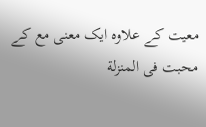معیت کے علاوہ ایک معنی مع کے محبت فى المنزلة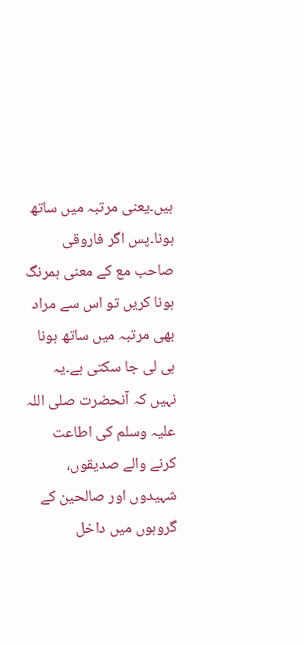ہیں۔یعنی مرتبہ میں ساتھ ہونا۔پس اگر فاروقی صاحب مع کے معنی ہمرنگ ہونا کریں تو اس سے مراد بھی مرتبہ میں ساتھ ہونا ہی لی جا سکتی ہے۔یہ نہیں کہ آنحضرت صلی اللہ علیہ وسلم کی اطاعت کرنے والے صدیقوں، شہیدوں اور صالحین کے گروہوں میں داخل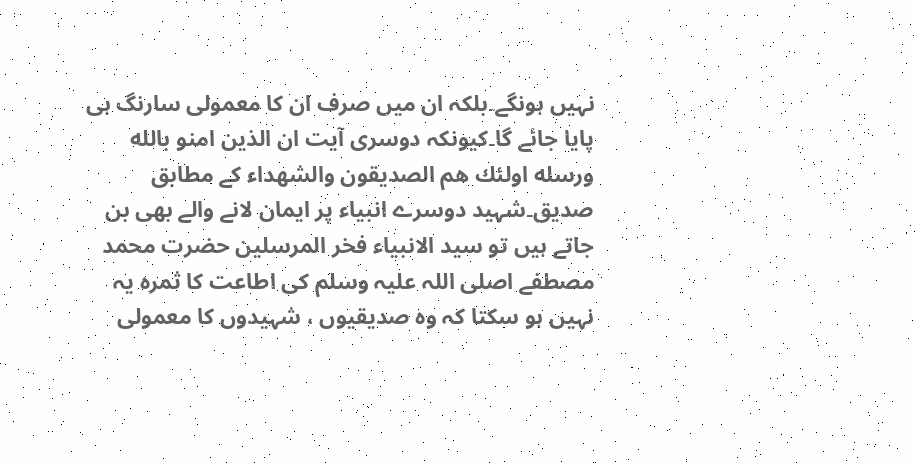نہیں ہونگے۔بلکہ ان میں صرف ان کا معمولی سارنگ ہی پایا جائے گا۔کیونکہ دوسری آیت ان الذين امنو بالله ورسله اولئك هم الصديقون والشهداء کے مطابق صدیق۔شہید دوسرے انبیاء پر ایمان لانے والے بھی بن جاتے ہیں تو سید الانبياء فخر المرسلین حضرت محمد مصطفے اصلی اللہ علیہ وسلم کی اطاعت کا ثمرہ یہ نہیں ہو سکتا کہ وہ صدیقیوں ، شہیدوں کا معمولی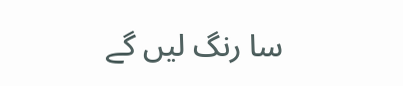سا رنگ لیں گے